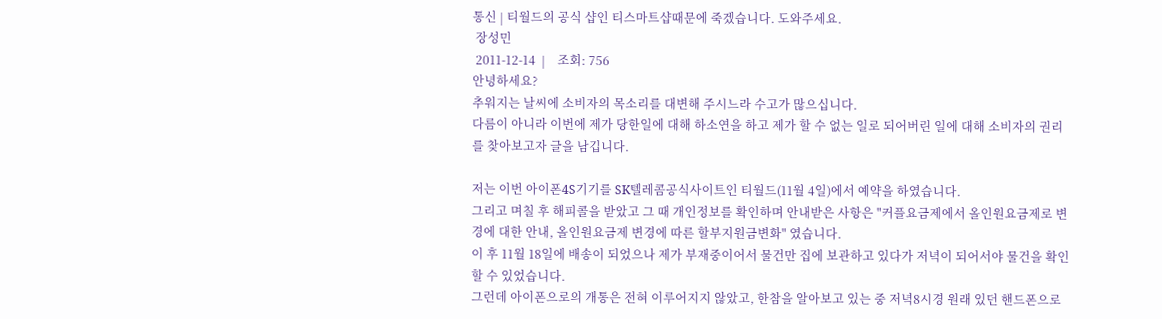통신 | 티월드의 공식 샵인 티스마트샵때문에 죽겠습니다. 도와주세요.
 장성민
 2011-12-14  |    조회: 756
안녕하세요?
추워지는 날씨에 소비자의 목소리를 대변해 주시느라 수고가 많으십니다.
다름이 아니라 이번에 제가 당한일에 대해 하소연을 하고 제가 할 수 없는 일로 되어버린 일에 대해 소비자의 권리를 찾아보고자 글을 남깁니다.

저는 이번 아이폰4S기기를 SK텔레콤공식사이트인 티월드(11월 4일)에서 예약을 하였습니다.
그리고 며칠 후 해피콜을 받았고 그 때 개인정보를 확인하며 안내받은 사항은 "커플요금제에서 올인원요금제로 변경에 대한 안내, 올인원요금제 변경에 따른 할부지원금변화" 였습니다.
이 후 11월 18일에 배송이 되었으나 제가 부재중이어서 물건만 집에 보관하고 있다가 저녁이 되어서야 물건을 확인할 수 있었습니다.
그런데 아이폰으로의 개통은 전혀 이루어지지 않았고, 한참을 알아보고 있는 중 저녁8시경 원래 있던 핸드폰으로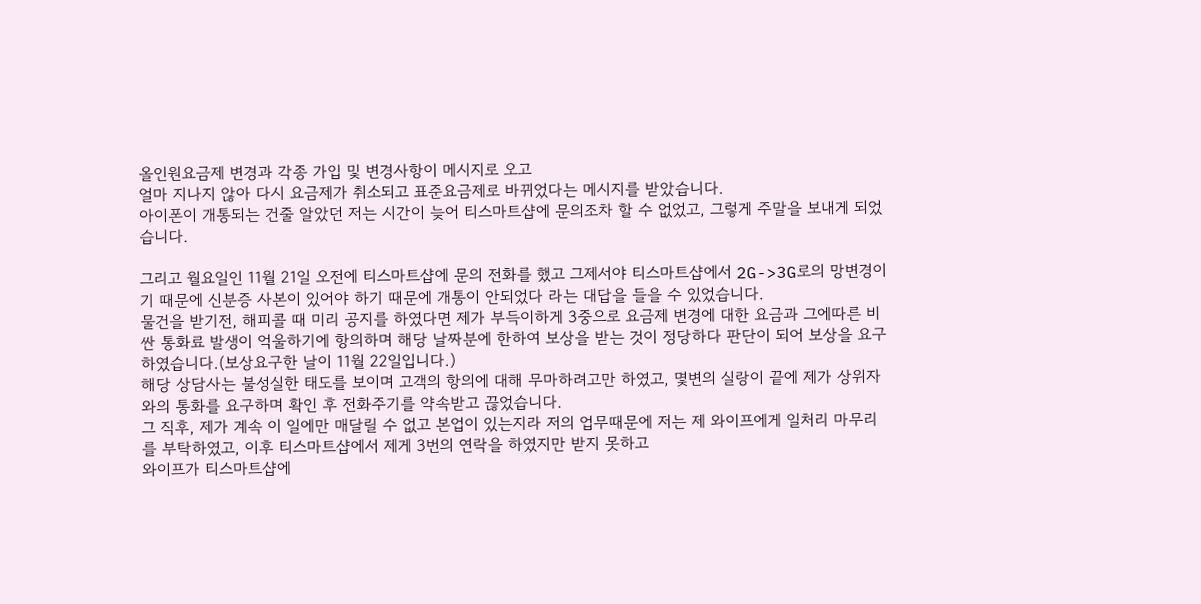올인원요금제 변경과 각종 가입 및 변경사항이 메시지로 오고
얼마 지나지 않아 다시 요금제가 취소되고 표준요금제로 바뀌었다는 메시지를 받았습니다.
아이폰이 개통되는 건줄 알았던 저는 시간이 늦어 티스마트샵에 문의조차 할 수 없었고, 그렇게 주말을 보내게 되었습니다.

그리고 월요일인 11월 21일 오전에 티스마트샵에 문의 전화를 했고 그제서야 티스마트샵에서 2G->3G로의 망변경이기 때문에 신분증 사본이 있어야 하기 때문에 개통이 안되었다 라는 대답을 들을 수 있었습니다.
물건을 받기전, 해피콜 때 미리 공지를 하였다면 제가 부득이하게 3중으로 요금제 변경에 대한 요금과 그에따른 비싼 통화료 발생이 억울하기에 항의하며 해당 날짜분에 한하여 보상을 받는 것이 정당하다 판단이 되어 보상을 요구하였습니다.(보상요구한 날이 11월 22일입니다.)
해당 상담사는 불성실한 태도를 보이며 고객의 항의에 대해 무마하려고만 하였고, 몇변의 실랑이 끝에 제가 상위자와의 통화를 요구하며 확인 후 전화주기를 약속받고 끊었습니다.
그 직후, 제가 계속 이 일에만 매달릴 수 없고 본업이 있는지라 저의 업무때문에 저는 제 와이프에게 일처리 마무리를 부탁하였고, 이후 티스마트샵에서 제게 3번의 연락을 하였지만 받지 못하고
와이프가 티스마트샵에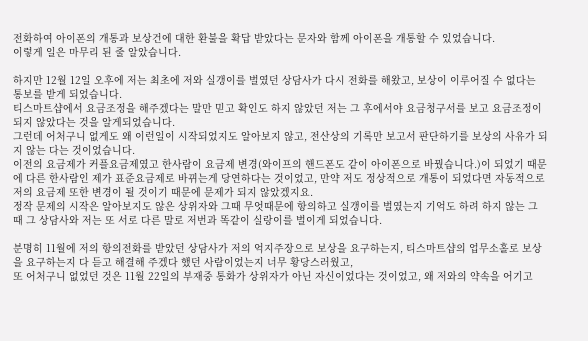전화하여 아이폰의 개통과 보상건에 대한 환불을 확답 받았다는 문자와 함께 아이폰을 개통할 수 있었습니다.
이렇게 일은 마무리 된 줄 알았습니다.

하지만 12월 12일 오후에 저는 최초에 저와 실갱이를 벌였던 상담사가 다시 전화를 해왔고, 보상이 이루어질 수 없다는 통보를 받게 되었습니다.
티스마트샵에서 요금조정을 해주겠다는 말만 믿고 확인도 하지 않았던 저는 그 후에서야 요금청구서를 보고 요금조정이 되지 않았다는 것을 알게되었습니다.
그런데 어처구니 없게도 왜 이런일이 시작되었지도 알아보지 않고, 전산상의 기록만 보고서 판단하기를 보상의 사유가 되지 않는 다는 것이었습니다.
이전의 요금제가 커플요금제였고 한사람이 요금제 변경(와이프의 핸드폰도 같이 아이폰으로 바꿨습니다.)이 되었기 때문에 다른 한사람인 제가 표준요금제로 바뀌는게 당연하다는 것이었고, 만약 저도 정상적으로 개통이 되었다면 자동적으로 저의 요금제 또한 변경이 될 것이기 때문에 문제가 되지 않았겠지요.
정작 문제의 시작은 알아보지도 않은 상위자와 그때 무엇때문에 항의하고 실갱이를 벌였는지 기억도 하려 하지 않는 그 때 그 상담사와 저는 또 서로 다른 말로 저번과 똑같이 실랑이를 벌이게 되었습니다.

분명히 11월에 저의 항의전화를 받았던 상담사가 저의 억지주장으로 보상을 요구하는지, 티스마트샵의 업무소홀로 보상을 요구하는지 다 듣고 해결해 주겠다 했던 사람이었는지 너무 황당스러웠고,
또 어처구니 없었던 것은 11월 22일의 부재중 통화가 상위자가 아닌 자신이었다는 것이었고, 왜 저와의 약속을 어기고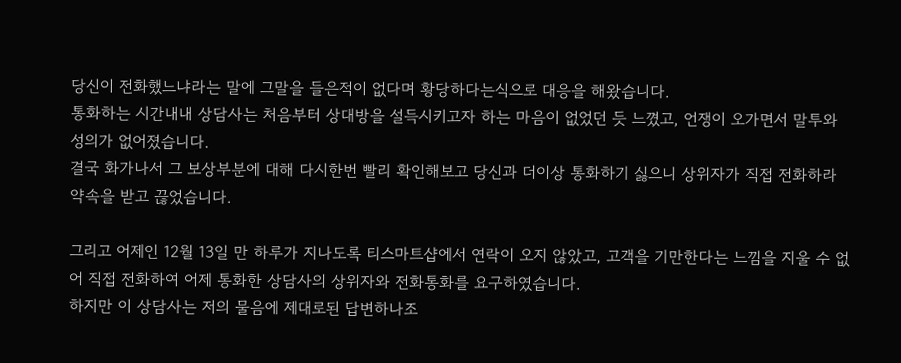당신이 전화했느냐라는 말에 그말을 들은적이 없다며 황당하다는식으로 대응을 해왔습니다.
통화하는 시간내내 상담사는 처음부터 상대방을 설득시키고자 하는 마음이 없었던 듯 느꼈고, 언쟁이 오가면서 말투와 성의가 없어졌습니다.
결국 화가나서 그 보상부분에 대해 다시한번 빨리 확인해보고 당신과 더이상 통화하기 싫으니 상위자가 직접 전화하라 약속을 받고 끊었습니다.

그리고 어제인 12월 13일 만 하루가 지나도록 티스마트샵에서 연락이 오지 않았고, 고객을 기만한다는 느낌을 지울 수 없어 직접 전화하여 어제 통화한 상담사의 상위자와 전화통화를 요구하였습니다.
하지만 이 상담사는 저의 물음에 제대로된 답변하나조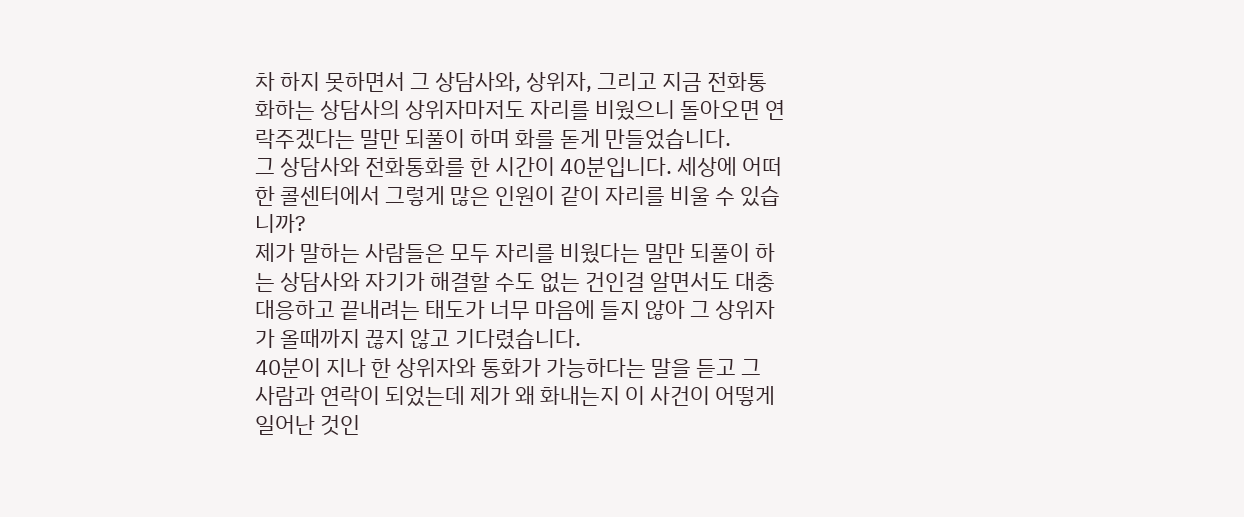차 하지 못하면서 그 상담사와, 상위자, 그리고 지금 전화통화하는 상담사의 상위자마저도 자리를 비웠으니 돌아오면 연락주겠다는 말만 되풀이 하며 화를 돋게 만들었습니다.
그 상담사와 전화통화를 한 시간이 40분입니다. 세상에 어떠한 콜센터에서 그렇게 많은 인원이 같이 자리를 비울 수 있습니까?
제가 말하는 사람들은 모두 자리를 비웠다는 말만 되풀이 하는 상담사와 자기가 해결할 수도 없는 건인걸 알면서도 대충대응하고 끝내려는 태도가 너무 마음에 들지 않아 그 상위자가 올때까지 끊지 않고 기다렸습니다.
40분이 지나 한 상위자와 통화가 가능하다는 말을 듣고 그 사람과 연락이 되었는데 제가 왜 화내는지 이 사건이 어떻게 일어난 것인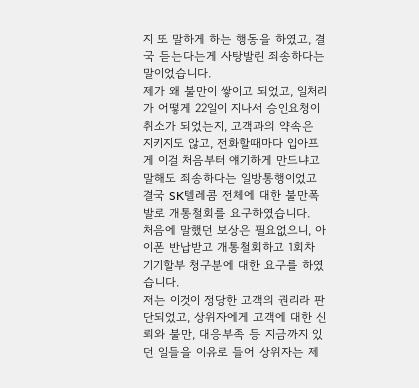지 또 말하게 하는 행동을 하였고, 결국 듣는다는게 사탕발린 죄송하다는 말이었습니다.
제가 왜 불만이 쌓이고 되었고, 일처리가 어떻게 22일이 지나서 승인요청이 취소가 되었는지, 고객과의 약속은 지키지도 않고, 전화할때마다 입아프게 이걸 처음부터 얘기하게 만드냐고 말해도 죄송하다는 일방통행이었고
결국 SK텔레콤 전체에 대한 불만폭발로 개통철회를 요구하였습니다.
처음에 말했던 보상은 필요없으니, 아이폰 반납받고 개통철회하고 1회차 기기할부 청구분에 대한 요구를 하였습니다.
저는 이것이 정당한 고객의 권리라 판단되었고, 상위자에게 고객에 대한 신뢰와 불만, 대응부족 등 지금까지 있던 일들을 이유로 들어 상위자는 제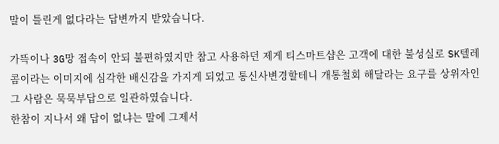말이 틀린게 없다라는 답변까지 받았습니다.

가뜩이나 3G망 접속이 안되 불편하였지만 참고 사용하던 제게 티스마트샵은 고객에 대한 불성실로 SK텔레콤이라는 이미지에 심각한 배신감을 가지게 되었고 통신사변경할테니 개통철회 해달라는 요구를 상위자인 그 사람은 묵묵부답으로 일관하였습니다.
한참이 지나서 왜 답이 없냐는 말에 그제서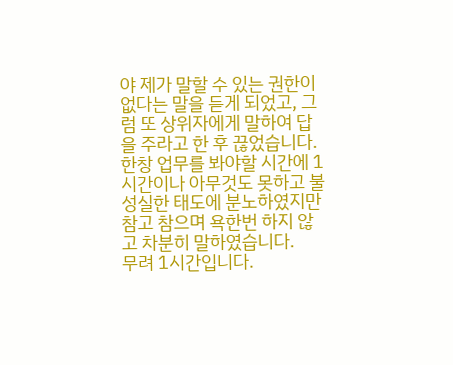야 제가 말할 수 있는 권한이 없다는 말을 듣게 되었고, 그럼 또 상위자에게 말하여 답을 주라고 한 후 끊었습니다.
한창 업무를 봐야할 시간에 1시간이나 아무것도 못하고 불성실한 태도에 분노하였지만 참고 참으며 욕한번 하지 않고 차분히 말하였습니다.
무려 1시간입니다.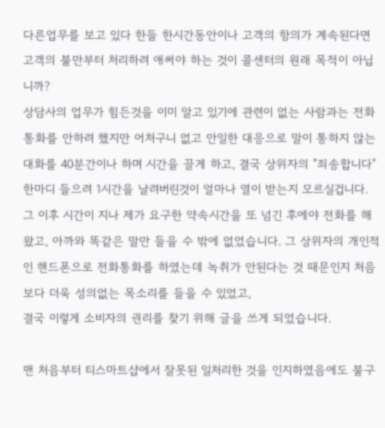다른업무를 보고 있다 한들 한시간동안이나 고객의 항의가 계속된다면 고객의 불만부터 처리하려 애써야 하는 것이 콜센터의 원래 목적이 아닙니까?
상담사의 업무가 힘든것을 이미 알고 있기에 관련이 없는 사람과는 전화통화를 안하려 했지만 어처구니 없고 안일한 대응으로 말이 통하지 않는 대화를 40분간이나 하며 시간을 끌게 하고, 결국 상위자의 "죄송합니다"한마디 들으려 1시간을 날려버린것이 얼마나 열이 받는지 모르실겁니다.
그 이후 시간이 지나 제가 요구한 약속시간을 또 넘긴 후에야 전화를 해왔고, 아까와 똑같은 말만 들을 수 밖에 없었습니다. 그 상위자의 개인적인 핸드폰으로 전화통화를 하였는데 녹취가 안된다는 것 때문인지 처음보다 더욱 성의없는 목소리를 들을 수 있었고,
결국 이렇게 소비자의 권리를 찾기 위해 글을 쓰게 되었습니다.

맨 처음부터 티스마트샵에서 잘못된 일처리한 것을 인지하였음에도 불구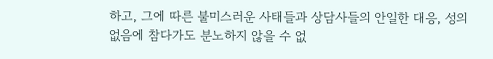하고, 그에 따른 불미스러운 사태들과 상담사들의 안일한 대응, 성의없음에 참다가도 분노하지 않을 수 없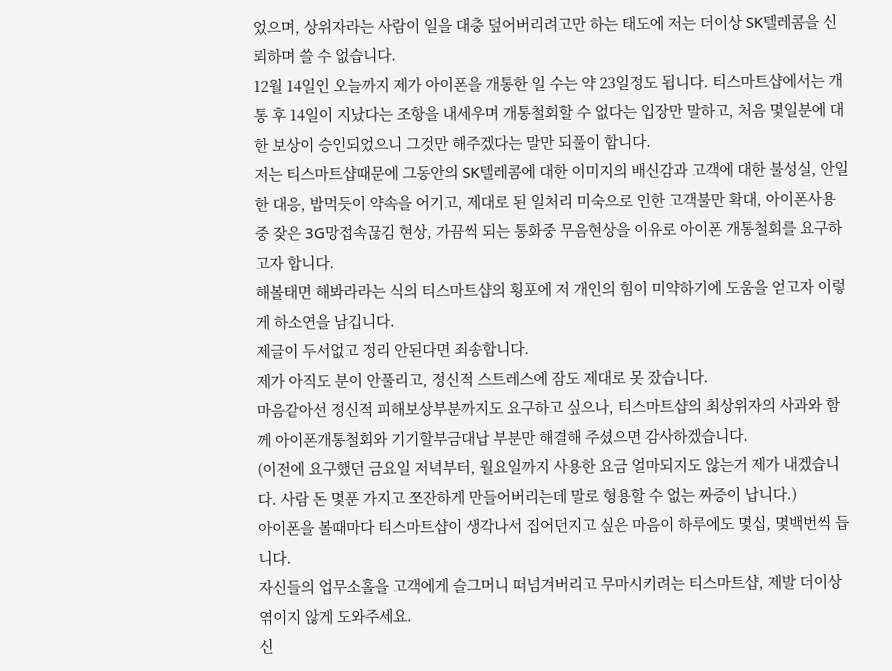었으며, 상위자라는 사람이 일을 대충 덮어버리려고만 하는 태도에 저는 더이상 SK텔레콤을 신뢰하며 쓸 수 없습니다.
12월 14일인 오늘까지 제가 아이폰을 개통한 일 수는 약 23일정도 됩니다. 티스마트샵에서는 개통 후 14일이 지났다는 조항을 내세우며 개통철회할 수 없다는 입장만 말하고, 처음 몇일분에 대한 보상이 승인되었으니 그것만 해주겠다는 말만 되풀이 합니다.
저는 티스마트샵때문에 그동안의 SK텔레콤에 대한 이미지의 배신감과 고객에 대한 불성실, 안일한 대응, 밥먹듯이 약속을 어기고, 제대로 된 일처리 미숙으로 인한 고객불만 확대, 아이폰사용 중 잦은 3G망접속끊김 현상, 가끔씩 되는 통화중 무음현상을 이유로 아이폰 개통철회를 요구하고자 합니다.
해볼태면 해봐라라는 식의 티스마트샵의 횡포에 저 개인의 힘이 미약하기에 도움을 얻고자 이렇게 하소연을 남깁니다.
제글이 두서없고 정리 안된다면 죄송합니다.
제가 아직도 분이 안풀리고, 정신적 스트레스에 잠도 제대로 못 잤습니다.
마음같아선 정신적 피해보상부분까지도 요구하고 싶으나, 티스마트샵의 최상위자의 사과와 함께 아이폰개통철회와 기기할부금대납 부분만 해결해 주셨으면 감사하겠습니다.
(이전에 요구했던 금요일 저녁부터, 월요일까지 사용한 요금 얼마되지도 않는거 제가 내겠습니다. 사람 돈 몇푼 가지고 쪼잔하게 만들어버리는데 말로 형용할 수 없는 짜증이 납니다.)
아이폰을 볼때마다 티스마트샵이 생각나서 집어던지고 싶은 마음이 하루에도 몇십, 몇백번씩 듭니다.
자신들의 업무소홀을 고객에게 슬그머니 떠넘겨버리고 무마시키려는 티스마트샵, 제발 더이상 엮이지 않게 도와주세요.
신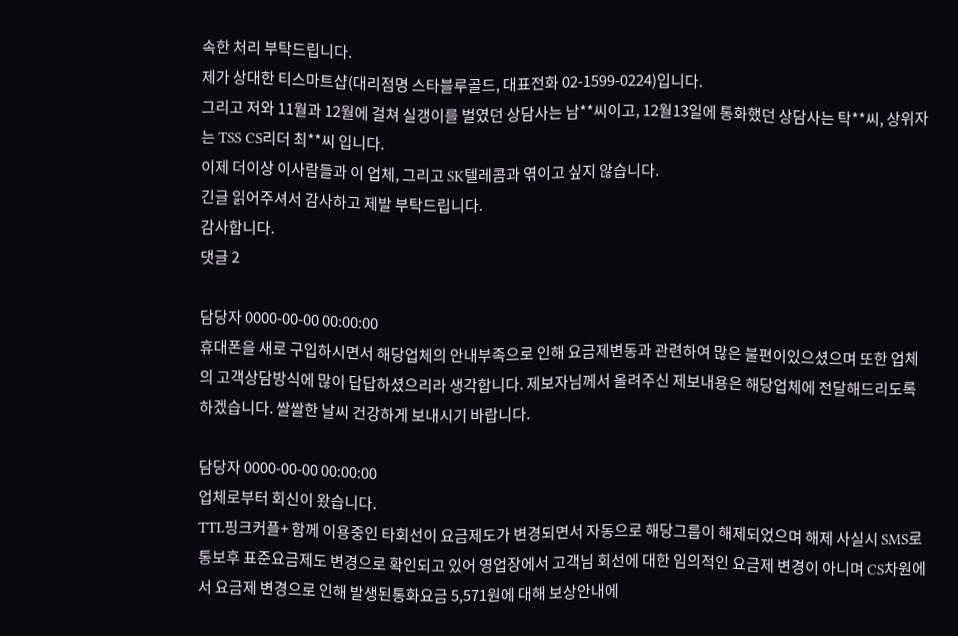속한 처리 부탁드립니다.
제가 상대한 티스마트샵(대리점명 스타블루골드, 대표전화 02-1599-0224)입니다.
그리고 저와 11월과 12월에 걸쳐 실갱이를 벌였던 상담사는 남**씨이고, 12월13일에 통화했던 상담사는 탁**씨, 상위자는 TSS CS리더 최**씨 입니다.
이제 더이상 이사람들과 이 업체, 그리고 SK텔레콤과 엮이고 싶지 않습니다.
긴글 읽어주셔서 감사하고 제발 부탁드립니다.
감사합니다.
댓글 2

담당자 0000-00-00 00:00:00
휴대폰을 새로 구입하시면서 해당업체의 안내부족으로 인해 요금제변동과 관련하여 많은 불편이있으셨으며 또한 업체의 고객상담방식에 많이 답답하셨으리라 생각합니다. 제보자님께서 올려주신 제보내용은 해당업체에 전달해드리도록 하겠습니다. 쌀쌀한 날씨 건강하게 보내시기 바랍니다.

담당자 0000-00-00 00:00:00
업체로부터 회신이 왔습니다.
TTL핑크커플+ 함께 이용중인 타회선이 요금제도가 변경되면서 자동으로 해당그룹이 해제되었으며 해제 사실시 SMS로 통보후 표준요금제도 변경으로 확인되고 있어 영업장에서 고객님 회선에 대한 임의적인 요금제 변경이 아니며 CS차원에서 요금제 변경으로 인해 발생된통화요금 5,571원에 대해 보상안내에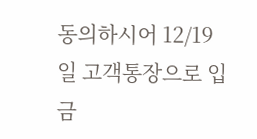동의하시어 12/19일 고객통장으로 입금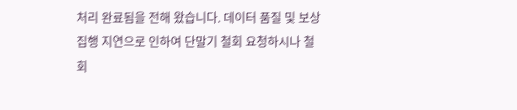처리 완료됨을 전해 왔습니다. 데이터 품질 및 보상집행 지연으로 인하여 단말기 철회 요청하시나 철회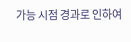가능 시점 경과로 인하여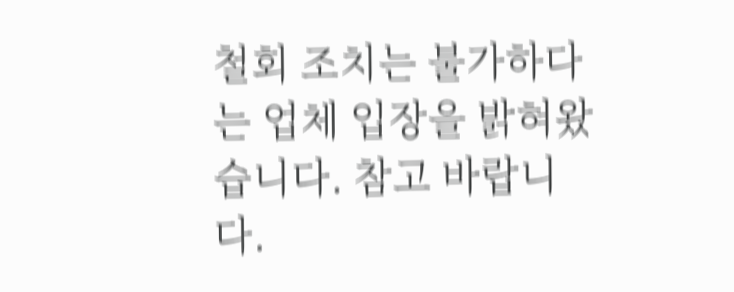철회 조치는 불가하다는 업체 입장을 밝혀왔습니다. 참고 바랍니다.